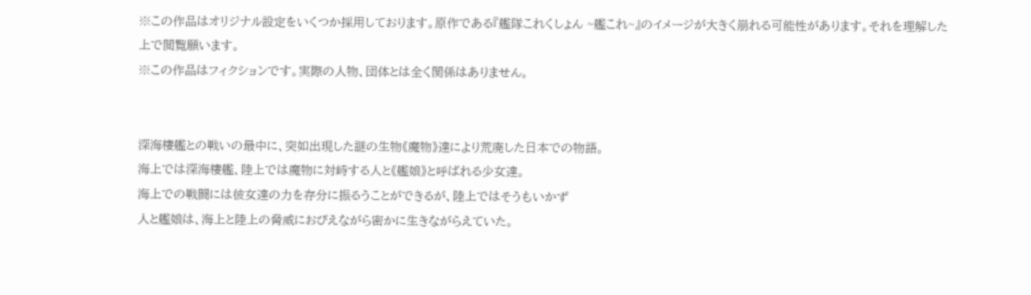※この作品はオリジナル設定をいくつか採用しております。原作である『艦隊これくしょん ~艦これ~』のイメージが大きく崩れる可能性があります。それを理解した上で閲覧願います。
※この作品はフィクションです。実際の人物、団体とは全く関係はありません。


深海棲艦との戦いの最中に、突如出現した謎の生物《魔物》達により荒廃した日本での物語。
海上では深海棲艦、陸上では魔物に対峙する人と《艦娘》と呼ばれる少女達。
海上での戦闘には彼女達の力を存分に振るうことができるが、陸上ではそうもいかず
人と艦娘は、海上と陸上の脅威におびえながら密かに生きながらえていた。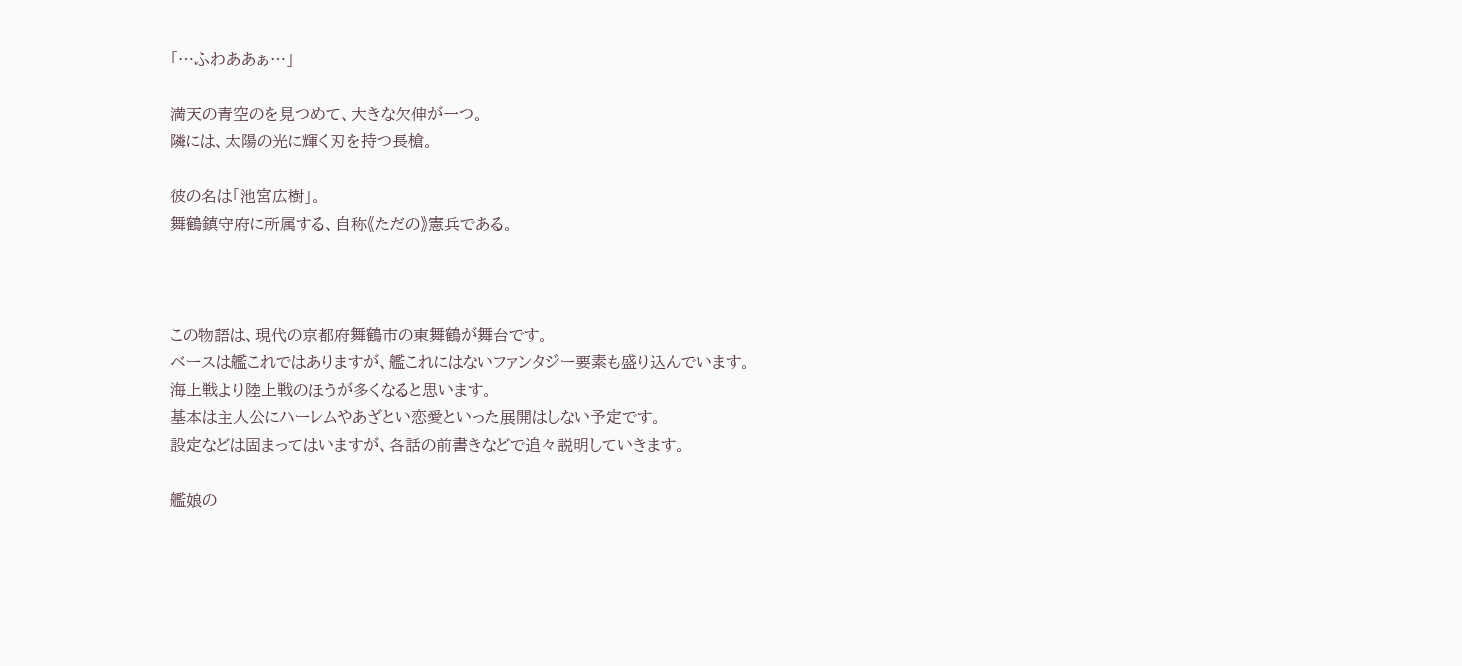「…ふわああぁ…」

満天の青空のを見つめて、大きな欠伸が一つ。
隣には、太陽の光に輝く刃を持つ長槍。

彼の名は「池宮広樹」。
舞鶴鎮守府に所属する、自称《ただの》憲兵である。



この物語は、現代の京都府舞鶴市の東舞鶴が舞台です。
ベースは艦これではありますが、艦これにはないファンタジー要素も盛り込んでいます。
海上戦より陸上戦のほうが多くなると思います。
基本は主人公にハーレムやあざとい恋愛といった展開はしない予定です。
設定などは固まってはいますが、各話の前書きなどで追々説明していきます。

艦娘の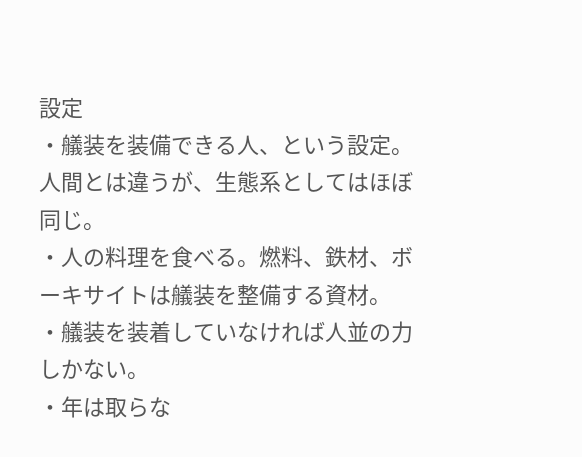設定
・艤装を装備できる人、という設定。人間とは違うが、生態系としてはほぼ同じ。
・人の料理を食べる。燃料、鉄材、ボーキサイトは艤装を整備する資材。
・艤装を装着していなければ人並の力しかない。
・年は取らな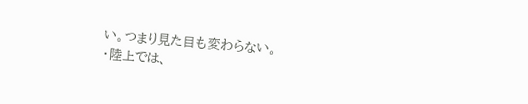い。つまり見た目も変わらない。
・陸上では、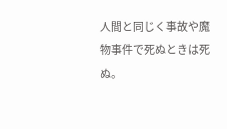人間と同じく事故や魔物事件で死ぬときは死ぬ。